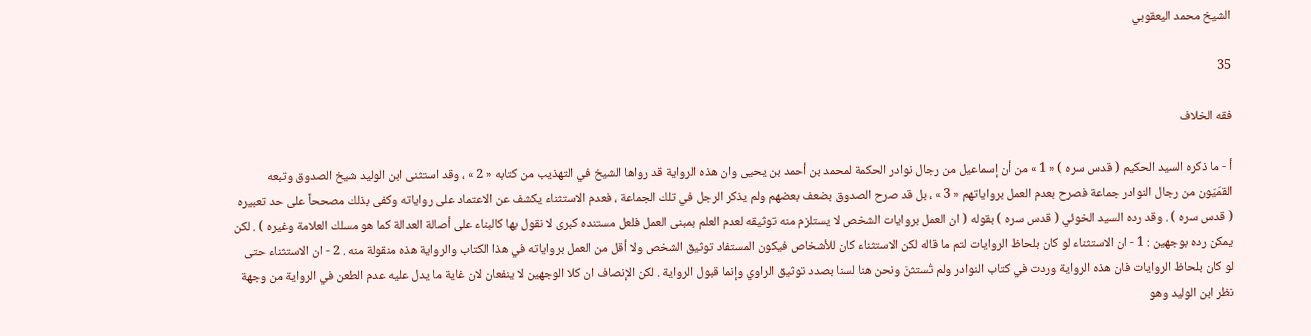الشيخ محمد اليعقوبي

35

فقه الخلاف

أ - ما ذكره السيد الحكيم ( قدس سره ) « 1 » من أن إسماعيل من رجال نوادر الحكمة لمحمد بن أحمد بن يحيى وان هذه الرواية قد رواها الشيخ في التهذيب من كتابه « 2 » ، وقد استثنى ابن الوليد شيخ الصدوق وتبعه القمّيّون من رجال النوادر جماعة فصرح بعدم العمل برواياتهم « 3 » ، بل قد صرح الصدوق بضعف بعضهم ولم يذكر الرجل في تلك الجماعة ، فعدم الاستثناء يكشف عن الاعتماد على رواياته وكفى بذلك مصححاً على حد تعبيره ( قدس سره ) . وقد رده السيد الخوئي ( قدس سره ) بقوله ( ان العمل بروايات الشخص لا يستلزم منه توثيقه لعدم العلم بمبنى العمل فلعل مستنده كبرى لا نقول بها كالبناء على أصالة العدالة كما هو مسلك العلامة وغيره ) . لكن يمكن رده بوجهين : 1 - ان الاستثناء لو كان بلحاظ الروايات لتم ما قاله لكن الاستثناء كان للأشخاص فيكون المستفاد توثيق الشخص ولا أقل من العمل برواياته في هذا الكتاب والرواية هذه منقولة منه . 2 - ان الاستثناء حتى لو كان بلحاظ الروايات فان هذه الرواية وردت في كتاب النوادر ولم تُستثنَ ونحن هنا لسنا بصدد توثيق الراوي وإنما قبول الرواية . لكن الإنصاف ان كلا الوجهين لا ينفعان لان غاية ما يدل عليه عدم الطعن في الرواية من وجهة نظر ابن الوليد وهو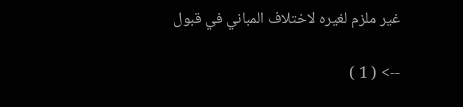غير ملزم لغيره لاختلاف المباني في قبول

--> ( 1 )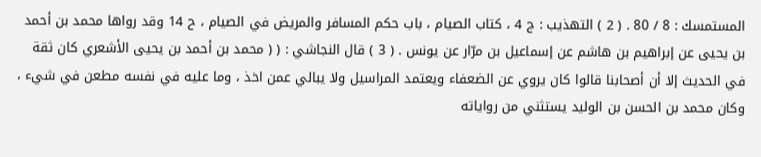المستمسك : 8 / 80 . ( 2 ) التهذيب : ج 4 ، كتاب الصيام ، باب حكم المسافر والمريض في الصيام ، ح 14 وقد رواها محمد بن أحمد بن يحيى عن إبراهيم بن هاشم عن إسماعيل بن مرّار عن يونس . ( 3 ) قال النجاشي : ( ( محمد بن أحمد بن يحيى الأشعري كان ثقة في الحديث إلا أن أصحابنا قالوا كان يروي عن الضعفاء ويعتمد المراسيل ولا يبالي عمن اخذ ، وما عليه في نفسه مطعن في شيء ، وكان محمد بن الحسن بن الوليد يستثني من رواياته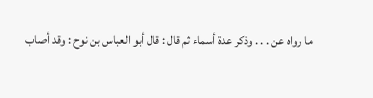ما رواه عن . . . وذكر عدة أسماء ثم قال : قال أبو العباس بن نوح : وقد أصاب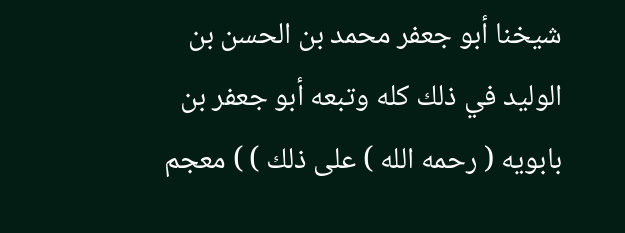شيخنا أبو جعفر محمد بن الحسن بن الوليد في ذلك كله وتبعه أبو جعفر بن بابويه ( رحمه الله ) على ذلك ) ) معجم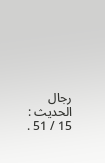رجال الحديث : 15 / 51 .